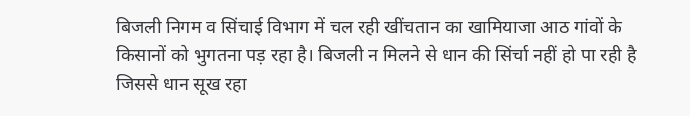बिजली निगम व सिंचाई विभाग में चल रही खींचतान का खामियाजा आठ गांवों के किसानों को भुगतना पड़ रहा है। बिजली न मिलने से धान की सिंर्चा नहीं हो पा रही है जिससे धान सूख रहा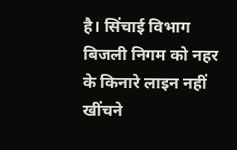है। सिंचाई विभाग बिजली निगम को नहर के किनारे लाइन नहीं खींचने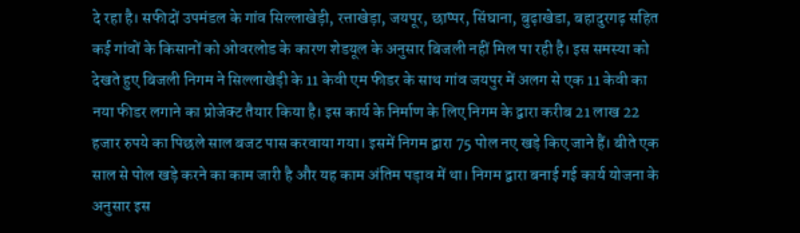दे रहा है। सफीदों उपमंडल के गांव सिल्लाखेड़ी, रत्ताखेड़ा, जयपूर, छाप्पर, सिंघाना, बुढ़ाखेडा, बहादुरगढ़ सहित कई गांवों के किसानों को ओवरलोड के कारण शेडयूल के अनुसार बिजली नहीं मिल पा रही है। इस समस्या को देखते हुए बिजली निगम ने सिल्लाखेड़ी के 11 केवी एम फीडर के साथ गांव जयपुर में अलग से एक 11 केवी का नया फीडर लगाने का प्रोजेक्ट तैयार किया है। इस कार्य के निर्माण के लिए निगम के द्वारा करीब 21 लाख 22 हजार रुपये का पिछले साल बजट पास करवाया गया। इसमें निगम द्वारा 75 पोल नए खड़े किए जाने हैं। बीते एक साल से पोल खड़े करने का काम जारी है और यह काम अंतिम पड़ाव में था। निगम द्वारा बनाई गई कार्य योजना के अनुसार इस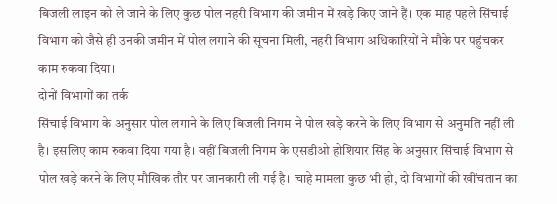बिजली लाइन को ले जाने के लिए कुछ पोल नहरी विभाग की जमीन में खड़े किए जाने हैं। एक माह पहले सिंचाई विभाग को जैसे ही उनकी जमीन में पोल लगाने की सूचना मिली, नहरी विभाग अधिकारियों ने मौके पर पहुंचकर काम रुकवा दिया।
दोनों विभागों का तर्क
सिंचाई विभाग के अनुसार पोल लगाने के लिए बिजली निगम ने पोल खड़े करने के लिए विभाग से अनुमति नहीं ली है। इसलिए काम रुकवा दिया गया है। वहीं बिजली निगम के एसडीओ होशियार सिंह के अनुसार सिंचाई विभाग से पोल खड़े करने के लिए मौखिक तौर पर जानकारी ली गई है। चाहे मामला कुछ भी हो, दो विभागों की खींचतान का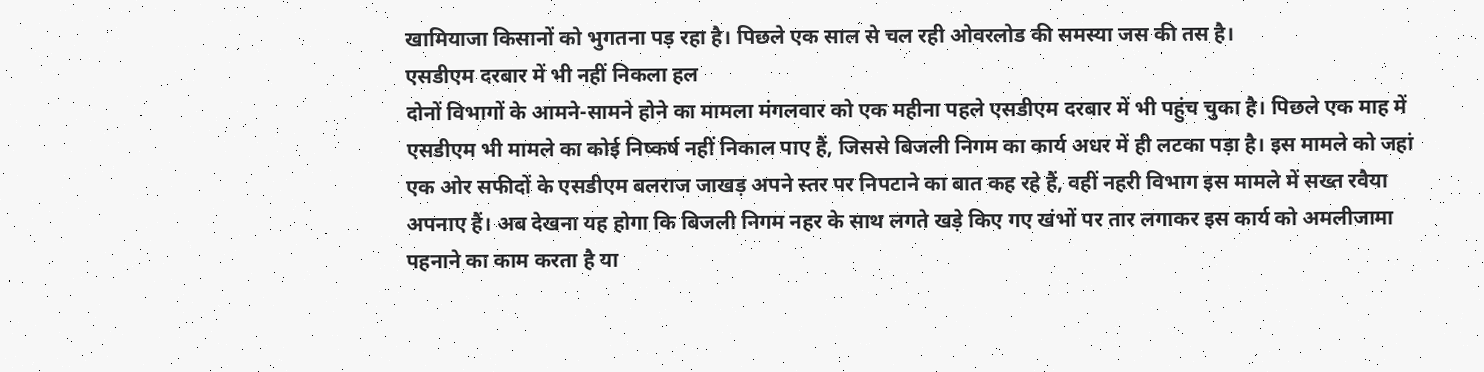खामियाजा किसानों को भुगतना पड़ रहा है। पिछले एक साल से चल रही ओवरलोड की समस्या जस की तस है।
एसडीएम दरबार में भी नहीं निकला हल
दोनों विभागों के आमने-सामने होने का मामला मंगलवार को एक महीना पहले एसडीएम दरबार में भी पहुंच चुका है। पिछले एक माह में एसडीएम भी मामले का कोई निष्कर्ष नहीं निकाल पाए हैं, जिससे बिजली निगम का कार्य अधर में ही लटका पड़ा है। इस मामले को जहां एक ओर सफीदों के एसडीएम बलराज जाखड़ अपने स्तर पर निपटाने का बात कह रहे हैं, वहीं नहरी विभाग इस मामले में सख्त रवैया अपनाए हैं। अब देखना यह होगा कि बिजली निगम नहर के साथ लगते खड़े किए गए खंभों पर तार लगाकर इस कार्य को अमलीजामा पहनाने का काम करता है या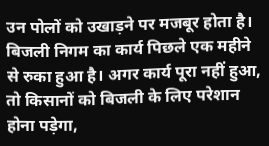उन पोलों को उखाड़ने पर मजबूर होता है।
बिजली निगम का कार्य पिछले एक महीने से रुका हुआ है। अगर कार्य पूरा नहीं हुआ, तो किसानों को बिजली के लिए परेशान होना पड़ेगा,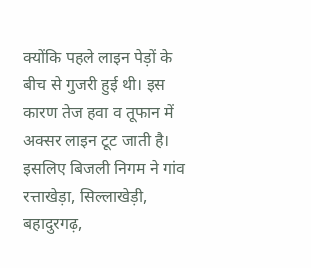क्योंकि पहले लाइन पेड़ों के बीच से गुजरी हुई थी। इस कारण तेज हवा व तूफान में अक्सर लाइन टूट जाती है। इसलिए बिजली निगम ने गांव रत्ताखेड़ा, सिल्लाखेड़ी, बहादुरगढ़,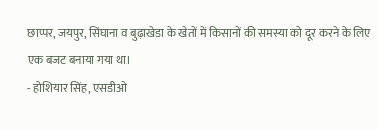छाप्पर, जयपुर, सिंघाना व बुढ़ाखेडा के खेतों में किसानों की समस्या को दूर करने के लिए एक बजट बनाया गया था।
- होशियार सिंह, एसडीओ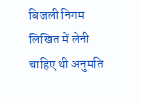बिजली निगम
लिखित में लेनी चाहिए थी अनुमति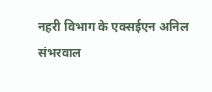नहरी विभाग के एक्सईएन अनिल संभरवाल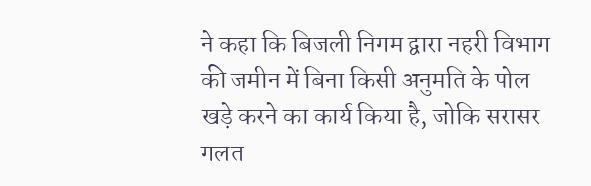ने कहा कि बिजली निगम द्वारा नहरी विभाग की जमीन में बिना किसी अनुमति के पोल खड़े करने का कार्य किया है, जोकि सरासर गलत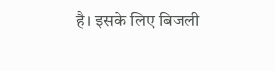है। इसके लिए बिजली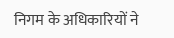निगम के अधिकारियों ने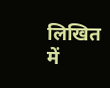लिखित में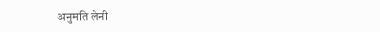अनुमति लेनी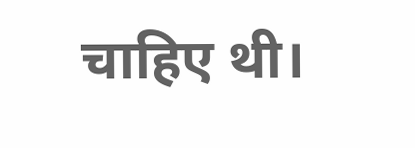चाहिए थी।